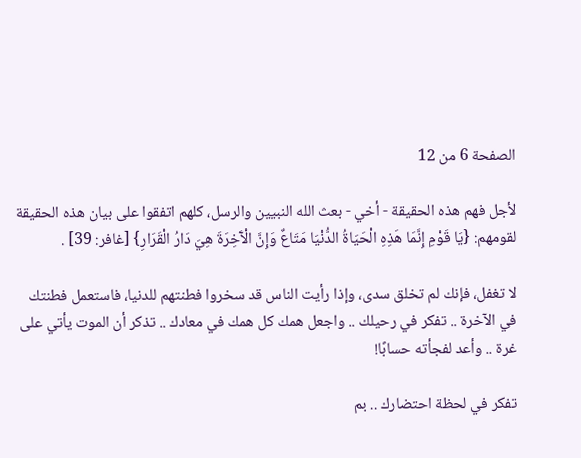الصفحة 6 من 12

لأجل فهم هذه الحقيقة - أخي - بعث الله النبيين والرسل، كلهم اتفقوا على بيان هذه الحقيقة لقومهم: {يَا قَوْمِ إِنَّمَا هَذِهِ الْحَيَاةُ الدُّنْيَا مَتَاعٌ وَإِنَّ الْآَخِرَةَ هِيَ دَارُ الْقَرَارِ} [غافر: 39] .

لا تغفل، فإنك لم تخلق سدى، وإذا رأيت الناس قد سخروا فطنتهم للدنيا، فاستعمل فطنتك في الآخرة .. تفكر في رحيلك .. واجعل همك كل همك في معادك .. تذكر أن الموت يأتي على غرة .. وأعد لفجأته حسابًا!

تفكر في لحظة احتضارك .. بم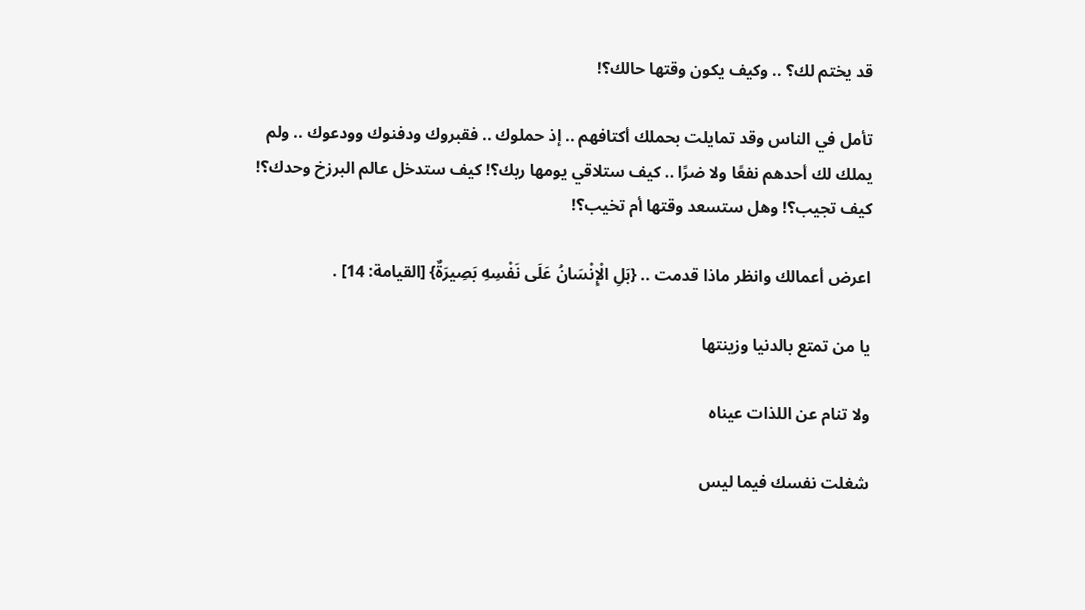قد يختم لك؟ .. وكيف يكون وقتها حالك؟!

تأمل في الناس وقد تمايلت بحملك أكتافهم .. إذ حملوك .. فقبروك ودفنوك وودعوك .. ولم يملك لك أحدهم نفعًا ولا ضرًا .. كيف ستلاقي يومها ربك؟! كيف ستدخل عالم البرزخ وحدك؟! كيف تجيب؟! وهل ستسعد وقتها أم تخيب؟!

اعرض أعمالك وانظر ماذا قدمت .. {بَلِ الْإِنْسَانُ عَلَى نَفْسِهِ بَصِيرَةٌ} [القيامة: 14] .

يا من تمتع بالدنيا وزينتها

ولا تنام عن اللذات عيناه

شغلت نفسك فيما ليس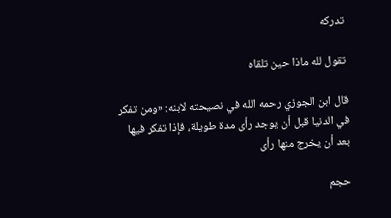تدركه

تقول لله ماذا حين تلقاه

قال ابن الجوزي رحمه الله في نصيحته لابنه: «ومن تفكر في الدنيا قبل أن يوجد رأى مدة طويلة، فإذا تفكر فيها بعد أن يخرج منها رأى

حجم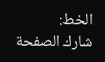الخط:
شارك الصفحة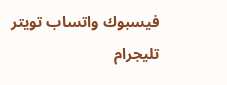فيسبوك واتساب تويتر تليجرام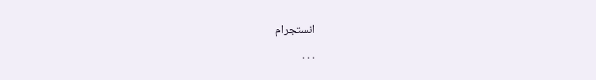انستجرام
. . .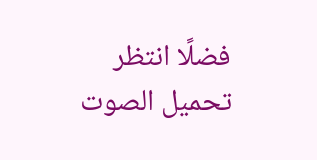فضلًا انتظر تحميل الصوت